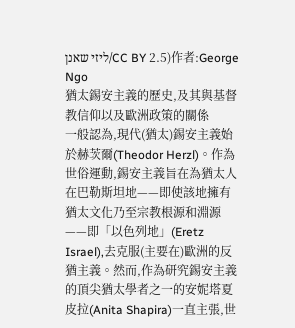ליזי שאנן/CC BY 2.5)作者:George Ngo
猶太錫安主義的歷史,及其與基督教信仰以及歐洲政策的關係
一般認為,現代(猶太)錫安主義始於赫茨爾(Theodor Herzl)。作為世俗運動,錫安主義旨在為猶太人在巴勒斯坦地——即使該地擁有猶太文化乃至宗教根源和淵源——即「以色列地」(Eretz Israel),去克服(主要在)歐洲的反猶主義。然而,作為研究錫安主義的頂尖猶太學者之一的安妮塔夏皮拉(Anita Shapira)一直主張,世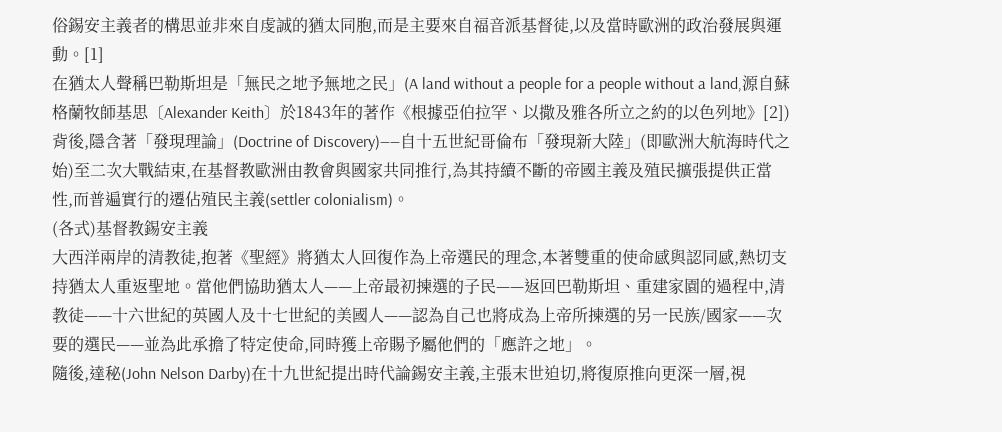俗錫安主義者的構思並非來自虔誠的猶太同胞,而是主要來自福音派基督徒,以及當時歐洲的政治發展與運動。[1]
在猶太人聲稱巴勒斯坦是「無民之地予無地之民」(A land without a people for a people without a land,源自蘇格蘭牧師基思〔Alexander Keith〕於1843年的著作《根據亞伯拉罕、以撒及雅各所立之約的以色列地》[2])背後,隱含著「發現理論」(Doctrine of Discovery)——自十五世紀哥倫布「發現新大陸」(即歐洲大航海時代之始)至二次大戰結束,在基督教歐洲由教會與國家共同推行,為其持續不斷的帝國主義及殖民擴張提供正當性,而普遍實行的遷佔殖民主義(settler colonialism)。
(各式)基督教錫安主義
大西洋兩岸的清教徒,抱著《聖經》將猶太人回復作為上帝選民的理念,本著雙重的使命感與認同感,熱切支持猶太人重返聖地。當他們協助猶太人——上帝最初揀選的子民——返回巴勒斯坦、重建家園的過程中,清教徒——十六世紀的英國人及十七世紀的美國人——認為自己也將成為上帝所揀選的另一民族/國家——次要的選民——並為此承擔了特定使命,同時獲上帝賜予屬他們的「應許之地」。
隨後,達秘(John Nelson Darby)在十九世紀提出時代論錫安主義,主張末世迫切,將復原推向更深一層,視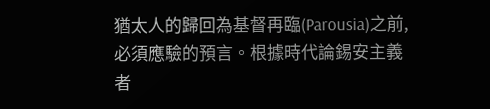猶太人的歸回為基督再臨(Parousia)之前,必須應驗的預言。根據時代論錫安主義者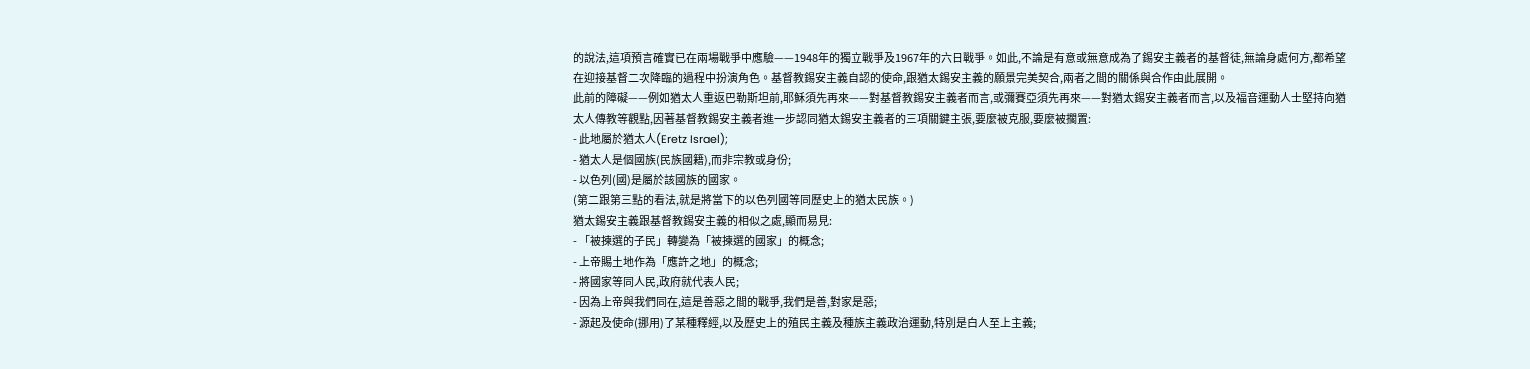的說法,這項預言確實已在兩場戰爭中應驗——1948年的獨立戰爭及1967年的六日戰爭。如此,不論是有意或無意成為了錫安主義者的基督徒,無論身處何方,都希望在迎接基督二次降臨的過程中扮演角色。基督教錫安主義自認的使命,跟猶太錫安主義的願景完美契合,兩者之間的關係與合作由此展開。
此前的障礙——例如猶太人重返巴勒斯坦前,耶穌須先再來——對基督教錫安主義者而言,或彌賽亞須先再來——對猶太錫安主義者而言,以及福音運動人士堅持向猶太人傳教等觀點,因著基督教錫安主義者進一步認同猶太錫安主義者的三項關鍵主張,要麼被克服,要麼被擱置:
- 此地屬於猶太人(Eretz Israel);
- 猶太人是個國族(民族國籍),而非宗教或身份;
- 以色列(國)是屬於該國族的國家。
(第二跟第三點的看法,就是將當下的以色列國等同歷史上的猶太民族。)
猶太錫安主義跟基督教錫安主義的相似之處,顯而易見:
- 「被揀選的子民」轉變為「被揀選的國家」的概念;
- 上帝賜土地作為「應許之地」的概念;
- 將國家等同人民,政府就代表人民;
- 因為上帝與我們同在,這是善惡之間的戰爭,我們是善,對家是惡;
- 源起及使命(挪用)了某種釋經,以及歷史上的殖民主義及種族主義政治運動,特別是白人至上主義;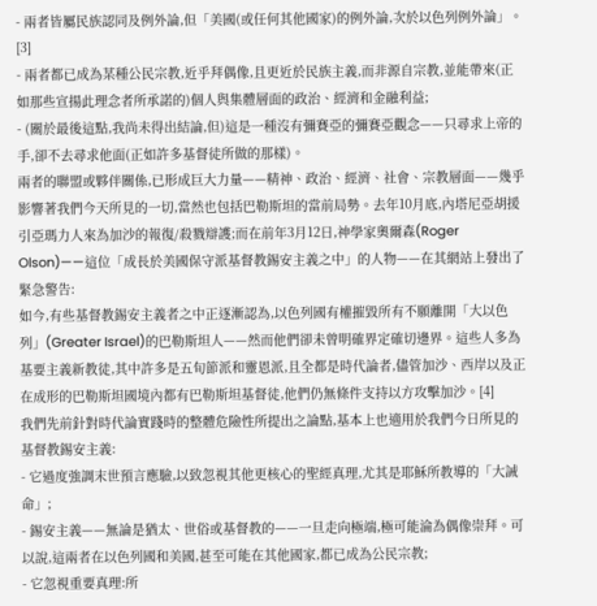- 兩者皆屬民族認同及例外論,但「美國(或任何其他國家)的例外論,次於以色列例外論」。[3]
- 兩者都已成為某種公民宗教,近乎拜偶像,且更近於民族主義,而非源自宗教,並能帶來(正如那些宣揚此理念者所承諾的)個人與集體層面的政治、經濟和金融利益;
- (關於最後這點,我尚未得出結論,但)這是一種沒有彌賽亞的彌賽亞觀念——只尋求上帝的手,卻不去尋求他面(正如許多基督徒所做的那樣)。
兩者的聯盟或夥伴關係,已形成巨大力量——精神、政治、經濟、社會、宗教層面——幾乎影響著我們今天所見的一切,當然也包括巴勒斯坦的當前局勢。去年10月底,內塔尼亞胡援引亞瑪力人來為加沙的報復/殺戮辯護;而在前年3月12日,神學家奧爾森(Roger Olson)——這位「成長於美國保守派基督教錫安主義之中」的人物——在其網站上發出了緊急警告:
如今,有些基督教錫安主義者之中正逐漸認為,以色列國有權摧毀所有不願離開「大以色列」(Greater Israel)的巴勒斯坦人——然而他們卻未曾明確界定確切邊界。這些人多為基要主義新教徒,其中許多是五旬節派和靈恩派,且全都是時代論者,儘管加沙、西岸以及正在成形的巴勒斯坦國境內都有巴勒斯坦基督徒,他們仍無條件支持以方攻擊加沙。[4]
我們先前針對時代論實踐時的整體危險性所提出之論點,基本上也適用於我們今日所見的基督教錫安主義:
- 它過度強調末世預言應驗,以致忽視其他更核心的聖經真理,尤其是耶穌所教導的「大誡命」;
- 錫安主義——無論是猶太、世俗或基督教的——一旦走向極端,極可能淪為偶像崇拜。可以說,這兩者在以色列國和美國,甚至可能在其他國家,都已成為公民宗教;
- 它忽視重要真理:所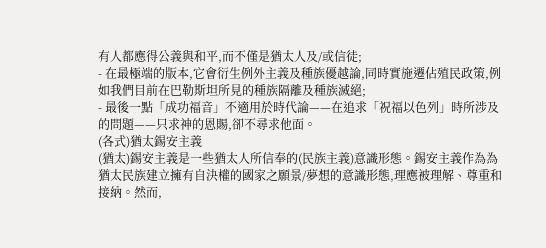有人都應得公義與和平,而不僅是猶太人及/或信徒;
- 在最極端的版本,它會衍生例外主義及種族優越論,同時實施遷佔殖民政策,例如我們目前在巴勒斯坦所見的種族隔離及種族滅絕;
- 最後一點「成功福音」不適用於時代論——在追求「祝福以色列」時所涉及的問題——只求神的恩賜,卻不尋求他面。
(各式)猶太錫安主義
(猶太)錫安主義是一些猶太人所信奉的(民族主義)意識形態。錫安主義作為為猶太民族建立擁有自決權的國家之願景/夢想的意識形態,理應被理解、尊重和接納。然而,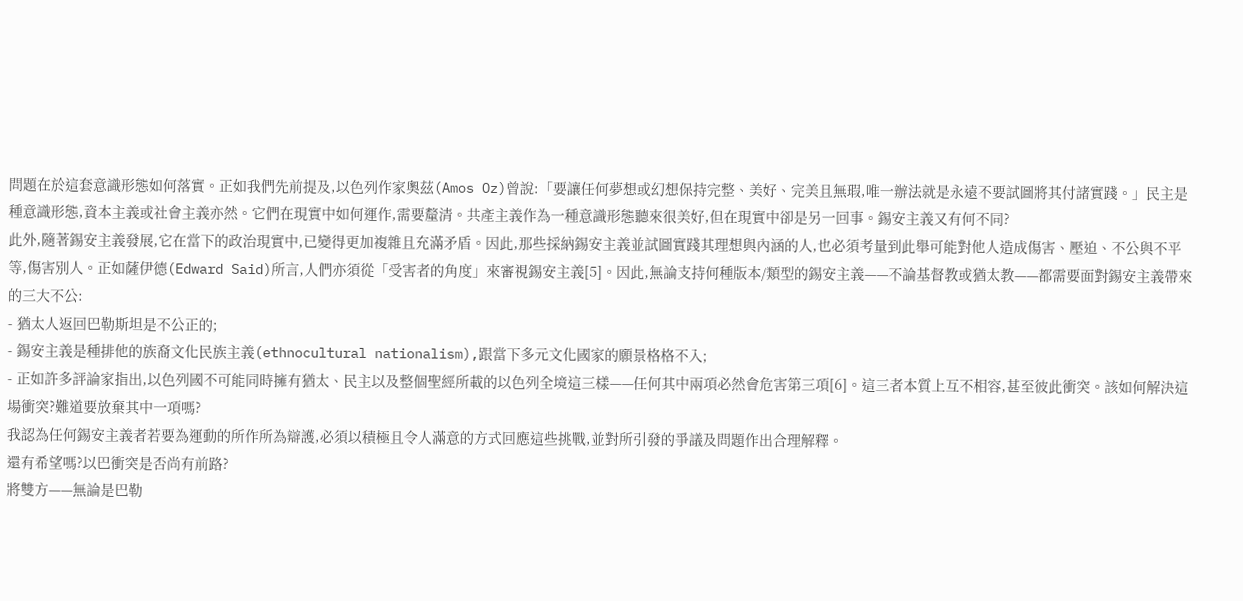問題在於這套意識形態如何落實。正如我們先前提及,以色列作家奧茲(Amos Oz)曾說:「要讓任何夢想或幻想保持完整、美好、完美且無瑕,唯一辦法就是永遠不要試圖將其付諸實踐。」民主是種意識形態,資本主義或社會主義亦然。它們在現實中如何運作,需要釐清。共產主義作為一種意識形態聽來很美好,但在現實中卻是另一回事。錫安主義又有何不同?
此外,隨著錫安主義發展,它在當下的政治現實中,已變得更加複雜且充滿矛盾。因此,那些採納錫安主義並試圖實踐其理想與內涵的人,也必須考量到此舉可能對他人造成傷害、壓迫、不公與不平等,傷害別人。正如薩伊德(Edward Said)所言,人們亦須從「受害者的角度」來審視錫安主義[5]。因此,無論支持何種版本/類型的錫安主義——不論基督教或猶太教——都需要面對錫安主義帶來的三大不公:
- 猶太人返回巴勒斯坦是不公正的;
- 錫安主義是種排他的族裔文化民族主義(ethnocultural nationalism),跟當下多元文化國家的願景格格不入;
- 正如許多評論家指出,以色列國不可能同時擁有猶太、民主以及整個聖經所載的以色列全境這三樣——任何其中兩項必然會危害第三項[6]。這三者本質上互不相容,甚至彼此衝突。該如何解決這場衝突?難道要放棄其中一項嗎?
我認為任何錫安主義者若要為運動的所作所為辯護,必須以積極且令人滿意的方式回應這些挑戰,並對所引發的爭議及問題作出合理解釋。
還有希望嗎?以巴衝突是否尚有前路?
將雙方——無論是巴勒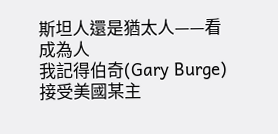斯坦人還是猶太人——看成為人
我記得伯奇(Gary Burge)接受美國某主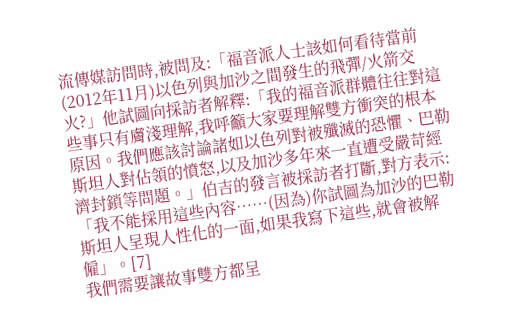流傳媒訪問時,被問及:「福音派人士該如何看待當前(2012年11月)以色列與加沙之間發生的飛彈/火箭交火?」他試圖向採訪者解釋:「我的福音派群體往往對這些事只有膚淺理解,我呼籲大家要理解雙方衝突的根本原因。我們應該討論諸如以色列對被殲滅的恐懼、巴勒斯坦人對佔領的憤怒,以及加沙多年來一直遭受嚴苛經濟封鎖等問題。」伯吉的發言被採訪者打斷,對方表示:「我不能採用這些內容……(因為)你試圖為加沙的巴勒斯坦人呈現人性化的一面,如果我寫下這些,就會被解僱」。[7]
我們需要讓故事雙方都呈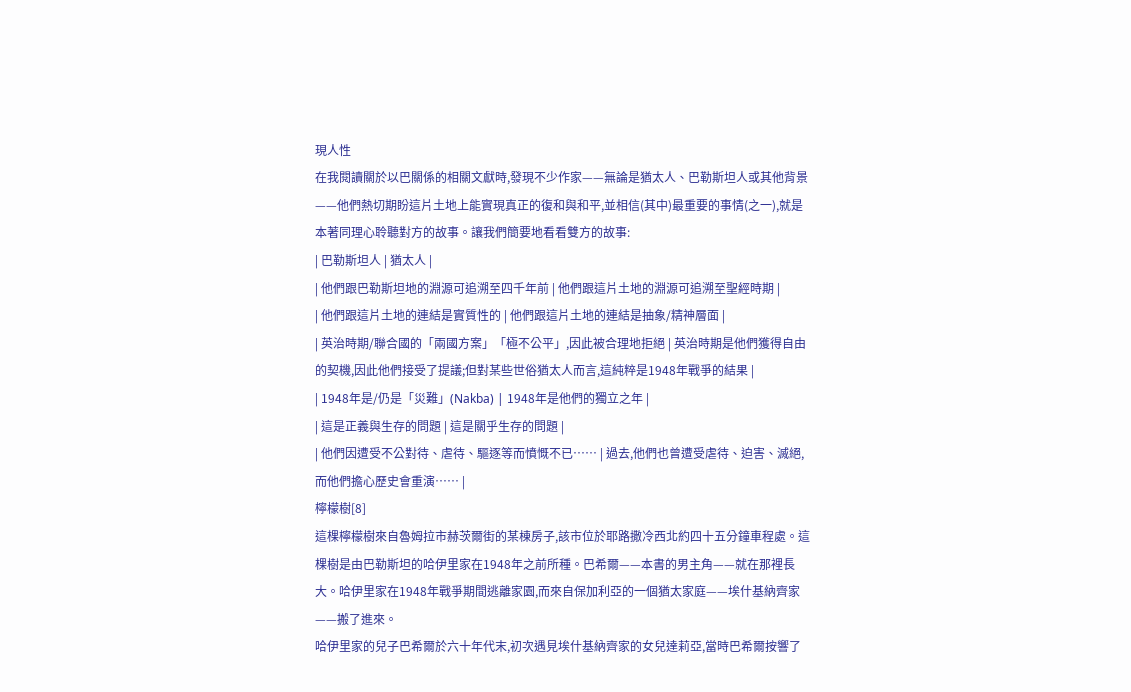現人性
在我閱讀關於以巴關係的相關文獻時,發現不少作家——無論是猶太人、巴勒斯坦人或其他背景——他們熱切期盼這片土地上能實現真正的復和與和平,並相信(其中)最重要的事情(之一),就是本著同理心聆聽對方的故事。讓我們簡要地看看雙方的故事:
| 巴勒斯坦人 | 猶太人 |
| 他們跟巴勒斯坦地的淵源可追溯至四千年前 | 他們跟這片土地的淵源可追溯至聖經時期 |
| 他們跟這片土地的連結是實質性的 | 他們跟這片土地的連結是抽象/精神層面 |
| 英治時期/聯合國的「兩國方案」「極不公平」,因此被合理地拒絕 | 英治時期是他們獲得自由的契機,因此他們接受了提議;但對某些世俗猶太人而言,這純粹是1948年戰爭的結果 |
| 1948年是/仍是「災難」(Nakba) | 1948年是他們的獨立之年 |
| 這是正義與生存的問題 | 這是關乎生存的問題 |
| 他們因遭受不公對待、虐待、驅逐等而憤慨不已…… | 過去,他們也曾遭受虐待、迫害、滅絕,而他們擔心歷史會重演…… |
檸檬樹[8]
這棵檸檬樹來自魯姆拉市赫茨爾街的某棟房子,該市位於耶路撒冷西北約四十五分鐘車程處。這棵樹是由巴勒斯坦的哈伊里家在1948年之前所種。巴希爾——本書的男主角——就在那裡長大。哈伊里家在1948年戰爭期間逃離家園,而來自保加利亞的一個猶太家庭——埃什基納齊家——搬了進來。
哈伊里家的兒子巴希爾於六十年代末,初次遇見埃什基納齊家的女兒達莉亞,當時巴希爾按響了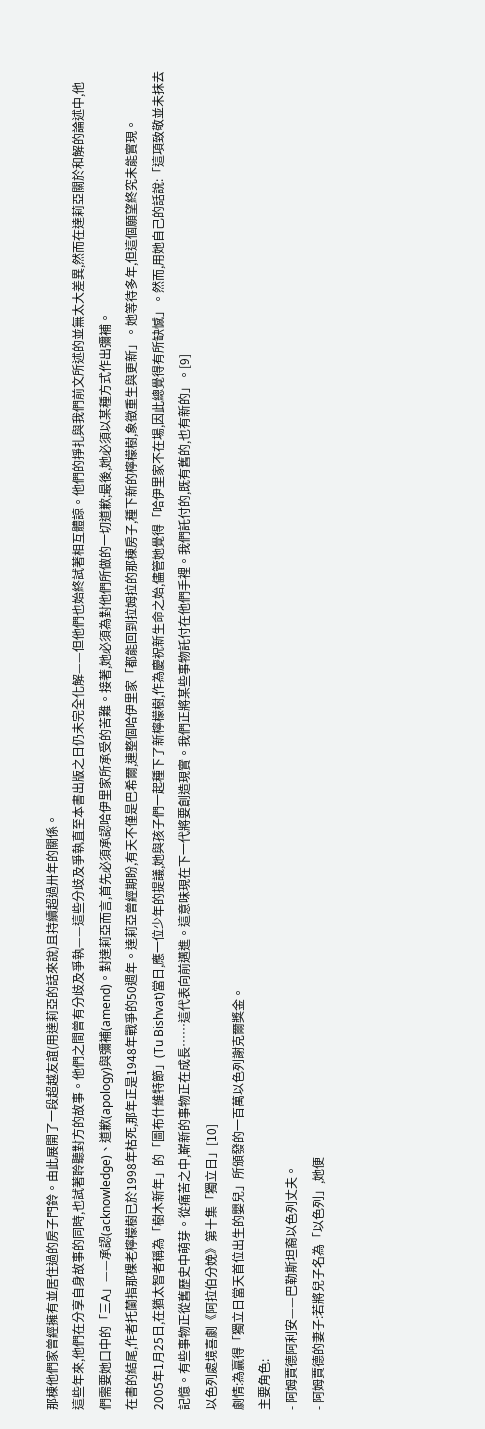那棟他們家曾經擁有並居住過的房子門鈴。由此展開了一段超越友誼(用達莉亞的話來說)且持續超過卅年的關係。
這些年來,他們在分享自身故事的同時,也試著聆聽對方的故事。他們之間曾有分歧及爭執——這些分歧及爭執直至本書出版之日仍未完全化解——但他們也始終試著相互體諒。他們的掙扎與我們前文所述的並無太大差異,然而在達莉亞關於和解的論述中,他們需要她口中的「三A」——承認(acknowledge)、道歉(apology)與彌補(amend)。對達莉亞而言,首先必須承認哈伊里家所承受的苦難。接著,她必須為對他們所做的一切道歉;最後,她必須以某種方式作出彌補。
在書的結尾,作者托蘭指那棵老檸檬樹已於1998年枯死,那年正是1948年戰爭的50週年。達莉亞曾經期盼,有天不僅是巴希爾,連整個哈伊里家「都能回到拉姆拉的那棟房子,種下新的檸檬樹,象徵重生與更新」。她等待多年,但這個願望終究未能實現。
2005年1月25日,在猶太智者稱為「樹木新年」的「圖布什維特節」(Tu Bishvat)當日,應一位少年的提議,她與孩子們一起種下了新檸檬樹,作為慶祝新生命之始,儘管她覺得「哈伊里家不在場,因此總覺得有所缺憾」。然而,用她自己的話說:「這項致敬並未抹去記憶。有些事物正從舊歷史中萌芽。從痛苦之中,嶄新的事物正在成長……這代表向前邁進。這意味現在下一代將要創造現實。我們正將某些事物託付在他們手裡。我們託付的,既有舊的,也有新的」。[9]
以色列處境喜劇《阿拉伯分娩》第十集「獨立日」[10]
劇情:為贏得「獨立日當天首位出生的嬰兒」所頒發的一百萬以色列謝克爾獎金。
主要角色:
- 阿姆賈德阿利安——巴勒斯坦裔以色列丈夫。
- 阿姆賈德的妻子:若將兒子名為「以色列」,她便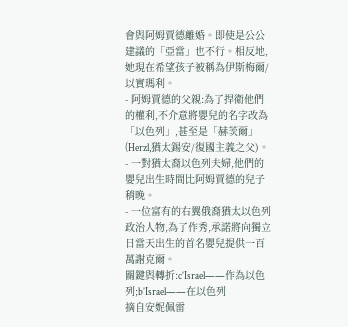會與阿姆賈德離婚。即使是公公建議的「亞當」也不行。相反地,她現在希望孩子被稱為伊斯梅爾/以實瑪利。
- 阿姆賈德的父親:為了捍衛他們的權利,不介意將嬰兒的名字改為「以色列」,甚至是「赫茨爾」(Herzl,猶太錫安/復國主義之父)。
- 一對猶太裔以色列夫婦,他們的嬰兒出生時間比阿姆賈德的兒子稍晚。
- 一位富有的右翼俄裔猶太以色列政治人物,為了作秀,承諾將向獨立日當天出生的首名嬰兒提供一百萬謝克爾。
關鍵與轉折:c’Israel——作為以色列;b’Israel——在以色列
摘自安妮佩雷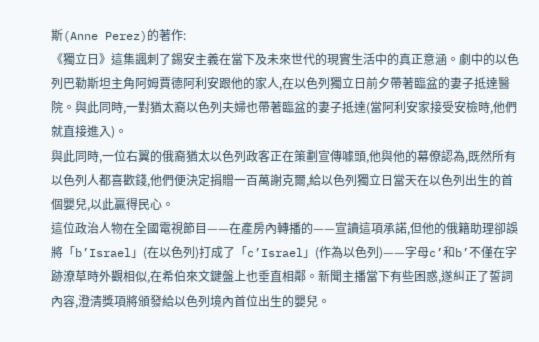斯(Anne Perez)的著作:
《獨立日》這集諷刺了錫安主義在當下及未來世代的現實生活中的真正意涵。劇中的以色列巴勒斯坦主角阿姆賈德阿利安跟他的家人,在以色列獨立日前夕帶著臨盆的妻子抵達醫院。與此同時,一對猶太裔以色列夫婦也帶著臨盆的妻子抵達(當阿利安家接受安檢時,他們就直接進入)。
與此同時,一位右翼的俄裔猶太以色列政客正在策劃宣傳噱頭,他與他的幕僚認為,既然所有以色列人都喜歡錢,他們便決定捐贈一百萬謝克爾,給以色列獨立日當天在以色列出生的首個嬰兒,以此贏得民心。
這位政治人物在全國電視節目——在產房內轉播的——宣讀這項承諾,但他的俄籍助理卻誤將「b’Israel」(在以色列)打成了「c’Israel」(作為以色列)——字母c’和b’不僅在字跡潦草時外觀相似,在希伯來文鍵盤上也垂直相鄰。新聞主播當下有些困惑,遂糾正了誓詞內容,澄清獎項將頒發給以色列境內首位出生的嬰兒。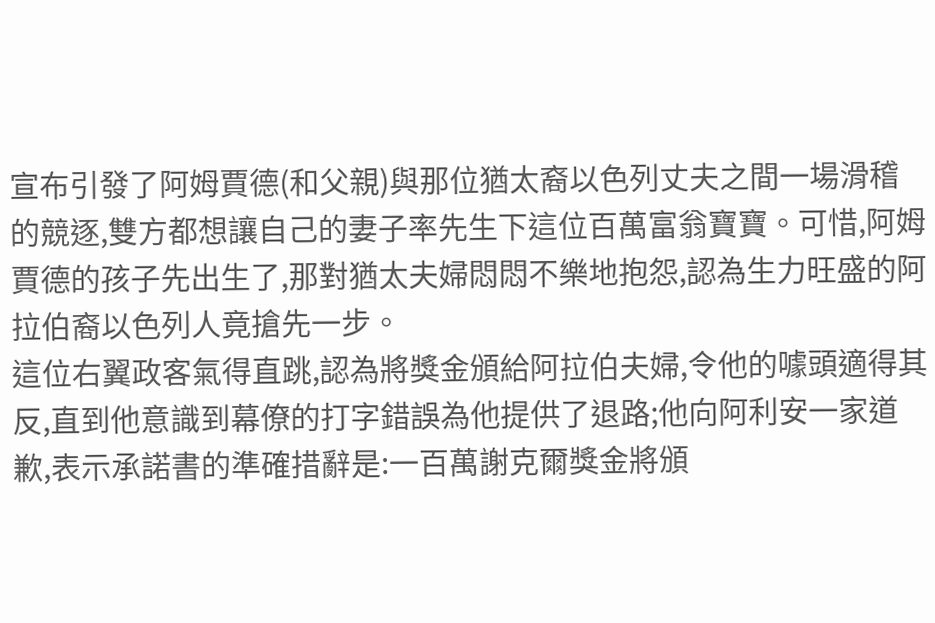宣布引發了阿姆賈德(和父親)與那位猶太裔以色列丈夫之間一場滑稽的競逐,雙方都想讓自己的妻子率先生下這位百萬富翁寶寶。可惜,阿姆賈德的孩子先出生了,那對猶太夫婦悶悶不樂地抱怨,認為生力旺盛的阿拉伯裔以色列人竟搶先一步。
這位右翼政客氣得直跳,認為將獎金頒給阿拉伯夫婦,令他的噱頭適得其反,直到他意識到幕僚的打字錯誤為他提供了退路;他向阿利安一家道歉,表示承諾書的準確措辭是:一百萬謝克爾獎金將頒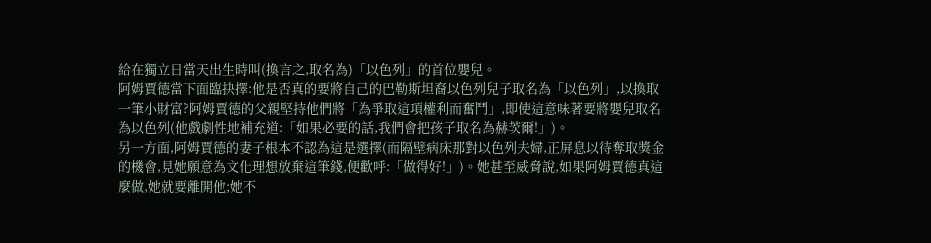給在獨立日當天出生時叫(換言之,取名為)「以色列」的首位嬰兒。
阿姆賈德當下面臨抉擇:他是否真的要將自己的巴勒斯坦裔以色列兒子取名為「以色列」,以換取一筆小財富?阿姆賈德的父親堅持他們將「為爭取這項權利而奮鬥」,即使這意味著要將嬰兒取名為以色列(他戲劇性地補充道:「如果必要的話,我們會把孩子取名為赫茨爾!」)。
另一方面,阿姆賈德的妻子根本不認為這是選擇(而隔壁病床那對以色列夫婦,正屏息以待奪取獎金的機會,見她願意為文化理想放棄這筆錢,便歡呼:「做得好!」)。她甚至威脅說,如果阿姆賈德真這麼做,她就要離開他;她不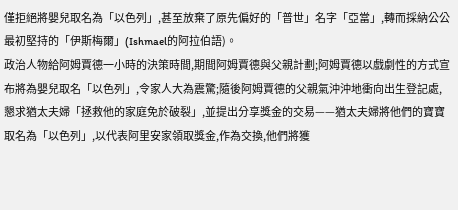僅拒絕將嬰兒取名為「以色列」,甚至放棄了原先偏好的「普世」名字「亞當」,轉而採納公公最初堅持的「伊斯梅爾」(Ishmael的阿拉伯語)。
政治人物給阿姆賈德一小時的決策時間,期間阿姆賈德與父親計劃;阿姆賈德以戲劇性的方式宣布將為嬰兒取名「以色列」,令家人大為震驚;隨後阿姆賈德的父親氣沖沖地衝向出生登記處,懇求猶太夫婦「拯救他的家庭免於破裂」,並提出分享獎金的交易——猶太夫婦將他們的寶寶取名為「以色列」,以代表阿里安家領取獎金,作為交換,他們將獲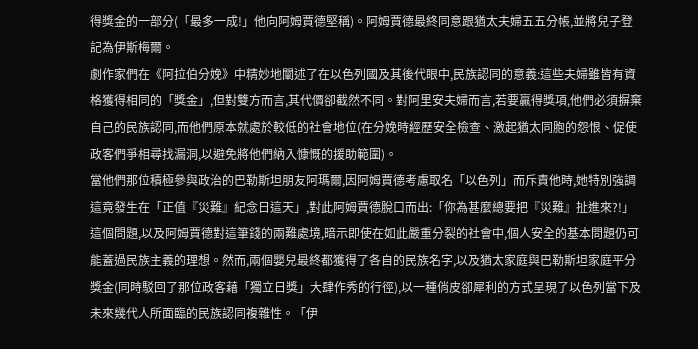得獎金的一部分(「最多一成!」他向阿姆賈德堅稱)。阿姆賈德最終同意跟猶太夫婦五五分帳,並將兒子登記為伊斯梅爾。
劇作家們在《阿拉伯分娩》中精妙地闡述了在以色列國及其後代眼中,民族認同的意義:這些夫婦雖皆有資格獲得相同的「獎金」,但對雙方而言,其代價卻截然不同。對阿里安夫婦而言,若要贏得獎項,他們必須摒棄自己的民族認同,而他們原本就處於較低的社會地位(在分娩時經歷安全檢查、激起猶太同胞的怨恨、促使政客們爭相尋找漏洞,以避免將他們納入慷慨的援助範圍)。
當他們那位積極參與政治的巴勒斯坦朋友阿瑪爾,因阿姆賈德考慮取名「以色列」而斥責他時,她特別強調這竟發生在「正值『災難』紀念日這天」,對此阿姆賈德脫口而出:「你為甚麼總要把『災難』扯進來?!」
這個問題,以及阿姆賈德對這筆錢的兩難處境,暗示即使在如此嚴重分裂的社會中,個人安全的基本問題仍可能蓋過民族主義的理想。然而,兩個嬰兒最終都獲得了各自的民族名字,以及猶太家庭與巴勒斯坦家庭平分獎金(同時駁回了那位政客藉「獨立日獎」大肆作秀的行徑),以一種俏皮卻犀利的方式呈現了以色列當下及未來幾代人所面臨的民族認同複雜性。「伊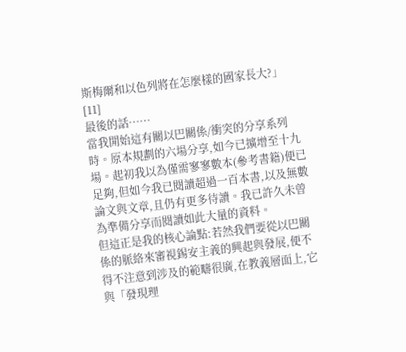斯梅爾和以色列將在怎麼樣的國家長大?」[11]
最後的話……
當我開始這有關以巴關係/衝突的分享系列時。原本規劃的六場分享,如今已擴增至十九場。起初我以為僅需寥寥數本(參考書籍)便已足夠,但如今我已閱讀超過一百本書,以及無數論文與文章,且仍有更多待讀。我已許久未曾為準備分享而閱讀如此大量的資料。
但這正是我的核心論點:若然我們要從以巴關係的脈絡來審視錫安主義的興起與發展,便不得不注意到涉及的範疇很廣,在教義層面上,它與「發現理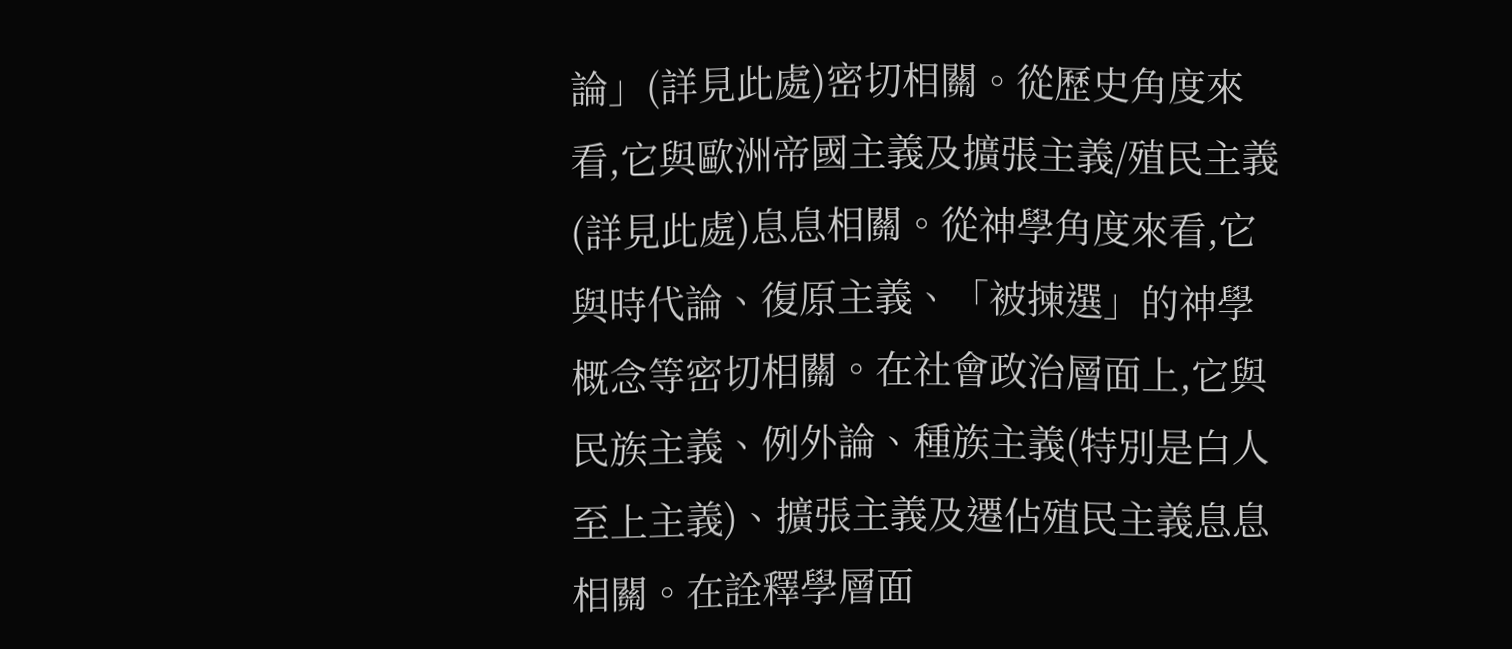論」(詳見此處)密切相關。從歷史角度來看,它與歐洲帝國主義及擴張主義/殖民主義(詳見此處)息息相關。從神學角度來看,它與時代論、復原主義、「被揀選」的神學概念等密切相關。在社會政治層面上,它與民族主義、例外論、種族主義(特別是白人至上主義)、擴張主義及遷佔殖民主義息息相關。在詮釋學層面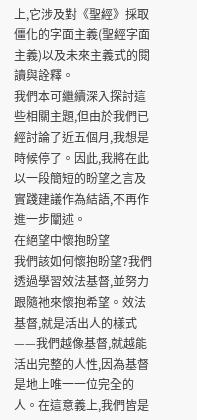上,它涉及對《聖經》採取僵化的字面主義(聖經字面主義)以及未來主義式的閱讀與詮釋。
我們本可繼續深入探討這些相關主題,但由於我們已經討論了近五個月,我想是時候停了。因此,我將在此以一段簡短的盼望之言及實踐建議作為結語,不再作進一步闡述。
在絕望中懷抱盼望
我們該如何懷抱盼望?我們透過學習效法基督,並努力跟隨祂來懷抱希望。效法基督,就是活出人的樣式——我們越像基督,就越能活出完整的人性,因為基督是地上唯一一位完全的人。在這意義上,我們皆是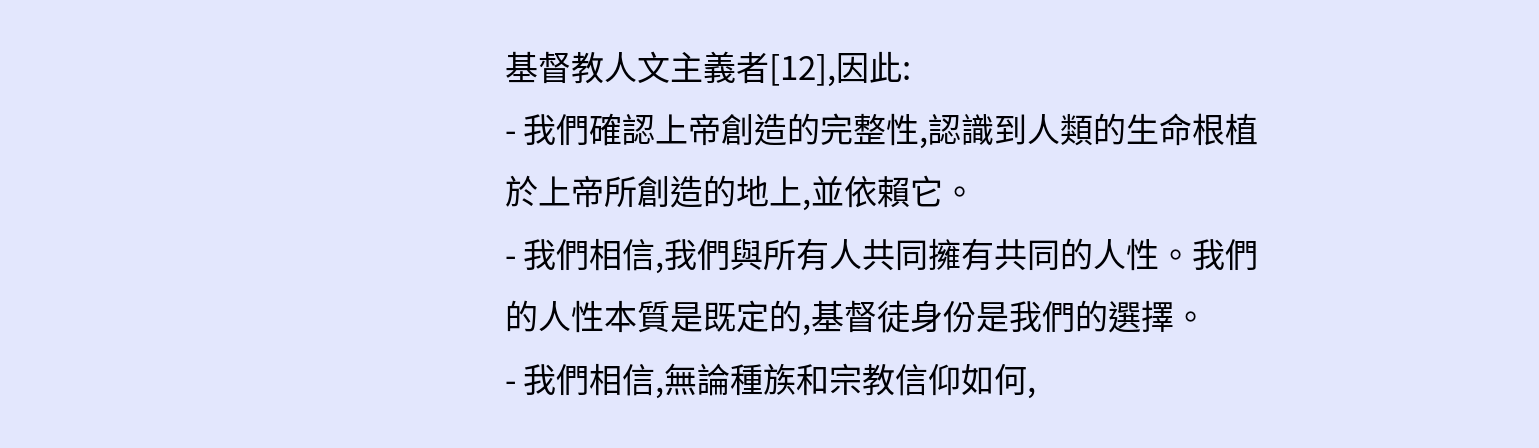基督教人文主義者[12],因此:
- 我們確認上帝創造的完整性,認識到人類的生命根植於上帝所創造的地上,並依賴它。
- 我們相信,我們與所有人共同擁有共同的人性。我們的人性本質是既定的,基督徒身份是我們的選擇。
- 我們相信,無論種族和宗教信仰如何,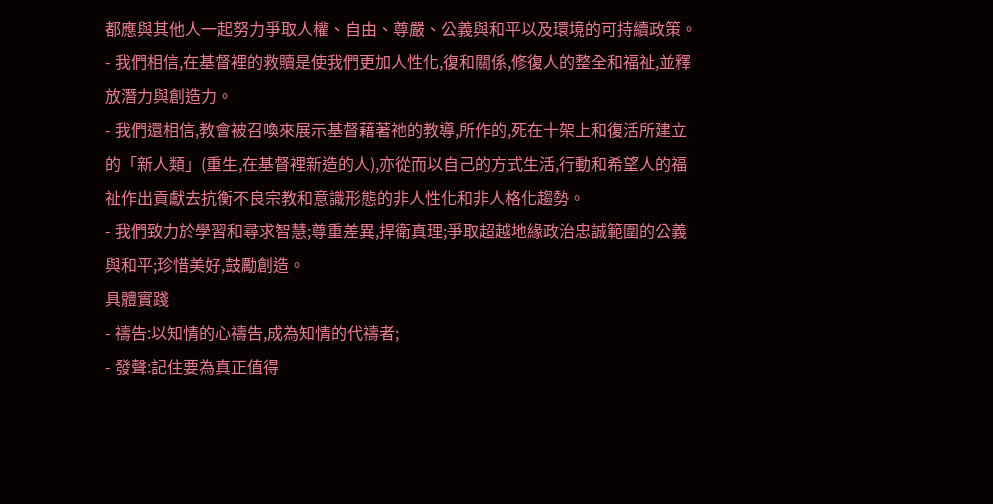都應與其他人一起努力爭取人權、自由、尊嚴、公義與和平以及環境的可持續政策。
- 我們相信,在基督裡的救贖是使我們更加人性化,復和關係,修復人的整全和福祉,並釋放潛力與創造力。
- 我們還相信,教會被召喚來展示基督藉著祂的教導,所作的,死在十架上和復活所建立的「新人類」(重生,在基督裡新造的人),亦從而以自己的方式生活,行動和希望人的福祉作出貢獻去抗衡不良宗教和意識形態的非人性化和非人格化趨勢。
- 我們致力於學習和尋求智慧;尊重差異,捍衛真理;爭取超越地緣政治忠誠範圍的公義與和平;珍惜美好,鼓勵創造。
具體實踐
- 禱告:以知情的心禱告,成為知情的代禱者;
- 發聲:記住要為真正值得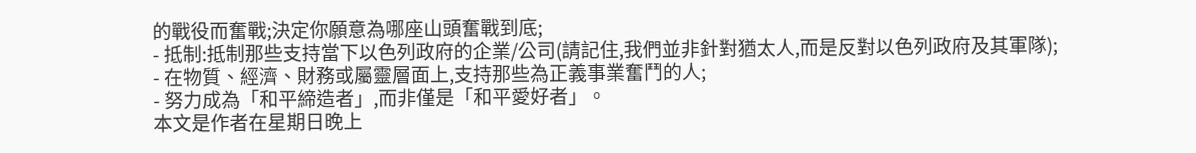的戰役而奮戰;決定你願意為哪座山頭奮戰到底;
- 抵制:抵制那些支持當下以色列政府的企業/公司(請記住,我們並非針對猶太人,而是反對以色列政府及其軍隊);
- 在物質、經濟、財務或屬靈層面上,支持那些為正義事業奮鬥的人;
- 努力成為「和平締造者」,而非僅是「和平愛好者」。
本文是作者在星期日晚上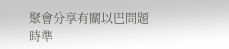聚會分享有關以巴問題時準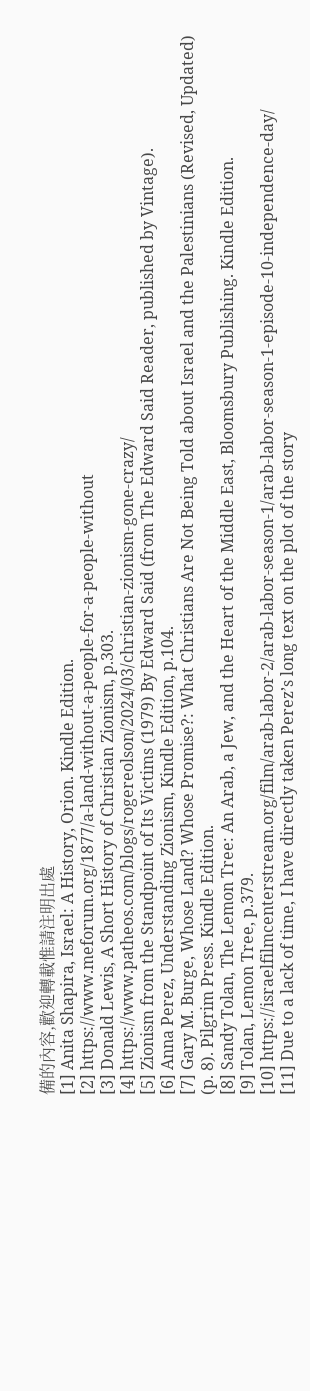備的內容,歡迎轉載惟請注明出處
[1] Anita Shapira, Israel: A History, Orion. Kindle Edition.
[2] https://www.meforum.org/1877/a-land-without-a-people-for-a-people-without
[3] Donald Lewis, A Short History of Christian Zionism, p.303.
[4] https://www.patheos.com/blogs/rogereolson/2024/03/christian-zionism-gone-crazy/
[5] Zionism from the Standpoint of Its Victims (1979) By Edward Said (from The Edward Said Reader, published by Vintage).
[6] Anna Perez, Understanding Zionism, Kindle Edition, p.104.
[7] Gary M. Burge, Whose Land? Whose Promise?: What Christians Are Not Being Told about Israel and the Palestinians (Revised, Updated) (p. 8). Pilgrim Press. Kindle Edition.
[8] Sandy Tolan, The Lemon Tree: An Arab, a Jew, and the Heart of the Middle East, Bloomsbury Publishing. Kindle Edition.
[9] Tolan, Lemon Tree, p.379.
[10] https://israelfilmcenterstream.org/film/arab-labor-2/arab-labor-season-1/arab-labor-season-1-episode-10-independence-day/
[11] Due to a lack of time, I have directly taken Perez’s long text on the plot of the story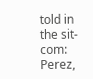told in the sit-com: Perez,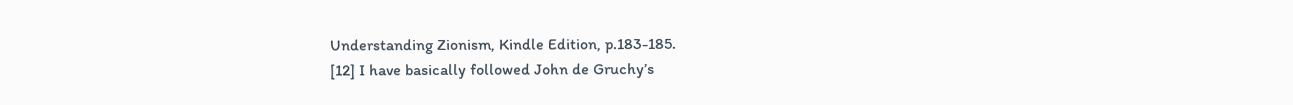Understanding Zionism, Kindle Edition, p.183-185.
[12] I have basically followed John de Gruchy’s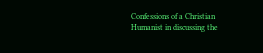Confessions of a Christian Humanist in discussing the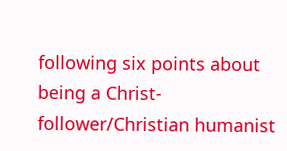following six points about being a Christ-follower/Christian humanist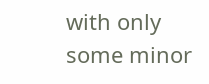with only some minor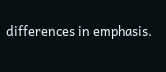differences in emphasis.